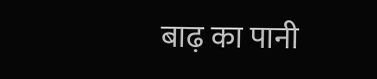बाढ़ का पानी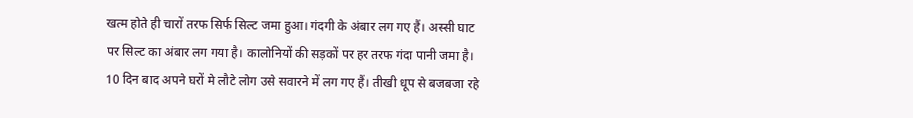खत्म होते ही चारों तरफ सिर्फ सिल्ट जमा हुआ। गंदगी के अंबार लग गए हैं। अस्सी घाट पर सिल्ट का अंबार लग गया है। कालोनियों की सड़कों पर हर तरफ गंदा पानी जमा है। 10 दिन बाद अपने घरों मे लौटे लोग उसे सवारने में लग गए हैं। तीखी धूप से बजबजा रहे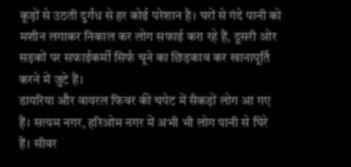कूड़ों से उठती दुर्गंध से हर कोई परेशान है। घरों से गंदे पानी को मशीन लगाकर निकाल कर लोग सफाई करा रहे हैं, दूसरी ओर सड़कों पर सफाईकर्मी सिर्फ चूने का छिड़काव कर खानापूर्ति करने में जुटे हैं।
डायरिया और वायरल फिवर की चपेट में सैकड़ों लोग आ गए हैं। सत्यम नगर, हरिओम नगर में अभी भी लोग पानी से घिरे हैं। सीवर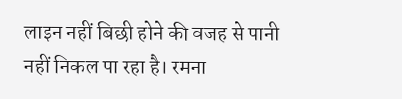लाइन नहीं बिछी होने की वजह से पानी नहीं निकल पा रहा है। रमना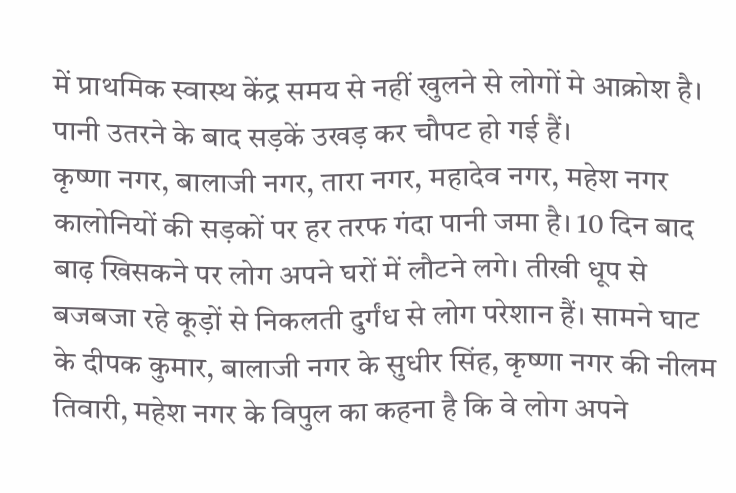में प्राथमिक स्वास्थ केंद्र समय से नहीं खुलने से लोगों मे आक्रोश है। पानी उतरने के बाद सड़कें उखड़ कर चौपट हो गई हैं।
कृष्णा नगर, बालाजी नगर, तारा नगर, महादेव नगर, महेश नगर कालोनियों की सड़कों पर हर तरफ गंदा पानी जमा है। 10 दिन बाद बाढ़ खिसकने पर लोग अपने घरों में लौटने लगे। तीखी धूप से बजबजा रहे कूड़ों से निकलती दुर्गंध से लोग परेशान हैं। सामने घाट के दीपक कुमार, बालाजी नगर के सुधीर सिंह, कृष्णा नगर की नीलम तिवारी, महेश नगर के विपुल का कहना है कि वे लोग अपने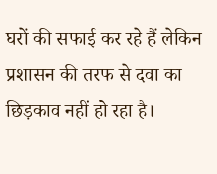घरों की सफाई कर रहे हैं लेकिन प्रशासन की तरफ से दवा का छिड़काव नहीं हो रहा है।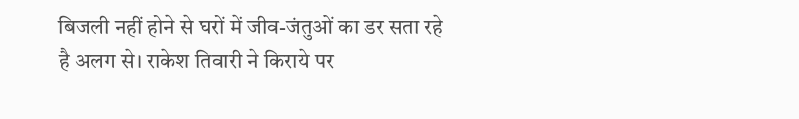बिजली नहीं होने से घरों में जीव-जंतुओं का डर सता रहे है अलग से। राकेश तिवारी ने किराये पर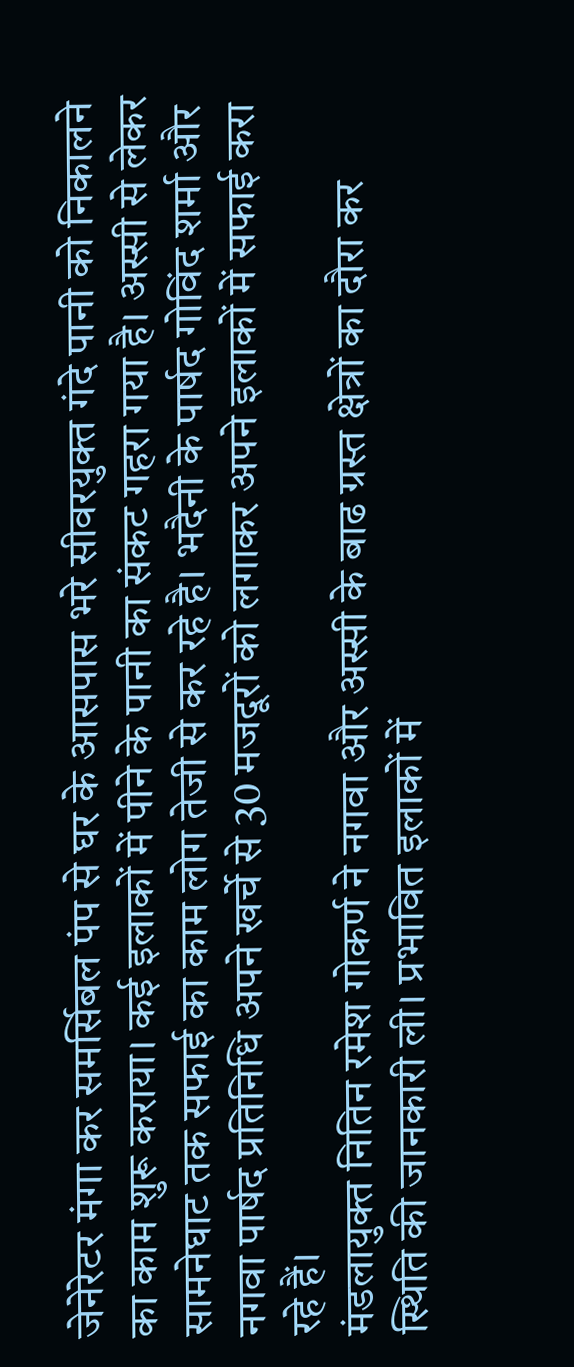जेनेरेटर मंगा कर समर्सिबल पंप से घर के आसपास भरे सीवरयुक्त गंदे पानी को निकालने का काम शुरू कराया। कई इलाकों में पीने के पानी का संकट गहरा गया है। अस्सी से लेकर सामनेघाट तक सफाई का काम लोग तेजी से कर रहे है। भदैनी के पार्षद गोविंद शर्मा और नगवा पार्षद प्रतिनिधि अपने खर्चे से 30 मजदूरों को लगाकर अपने इलाकों में सफाई करा रहे हैं।
मंडलायुक्त नितिन रमेश गोकर्ण ने नगवा और अस्सी के बाढ ग्रस्त क्षेत्रों का दौरा कर स्थिति की जानकारी ली। प्रभावित इलाकों में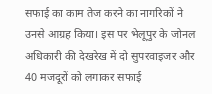सफाई का काम तेज करने का नागरिकों ने उनसे आग्रह किया। इस पर भेलूपुर के जोनल अधिकारी की देखरेख में दो सुपरवाइजर और 40 मजदूरों को लगाकर सफाई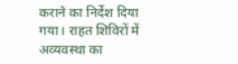कराने का निर्देश दिया गया। राहत शिविरों में अव्यवस्था का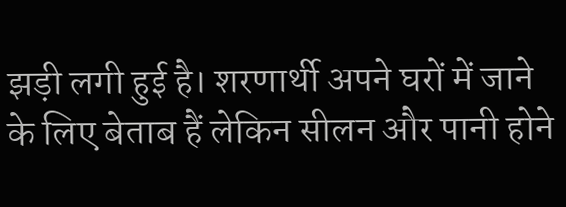झड़ी लगी हुई है। शरणार्थी अपने घरों में जाने के लिए बेताब हैं लेकिन सीलन और पानी होने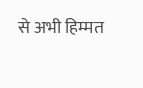से अभी हिम्मत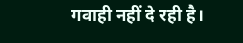गवाही नहीं दे रही है।